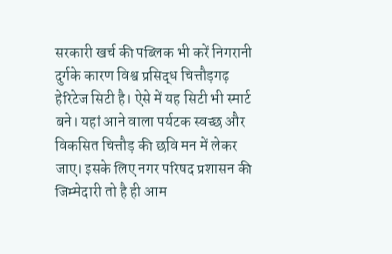सरकारी खर्च की पब्लिक भी करें निगरानी
दुर्गके कारण विश्व प्रसिद्ध चित्तौड़गढ़ हेरिटेज सिटी है। ऐसे में यह सिटी भी स्मार्ट बने। यहां आने वाला पर्यटक स्वच्छ और विकसित चित्तौड़ की छवि मन में लेकर जाए। इसके लिए नगर परिषद प्रशासन की जिम्मेदारी तो है ही आम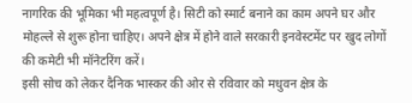नागरिक की भूमिका भी महत्वपूर्ण है। सिटी को स्मार्ट बनाने का काम अपने घर और मोहल्ले से शुरू होना चाहिए। अपने क्षेत्र में होने वाले सरकारी इनवेस्टमेंट पर खुद लोगों की कमेटी भी मॉनेटरिंग करें।
इसी सोच को लेकर दैनिक भास्कर की ओर से रविवार को मधुवन क्षेत्र के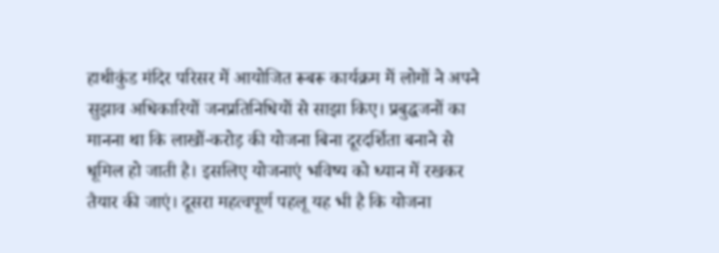हाथीकुंड मंदिर परिसर में आयोजित रूबरू कार्यक्रम में लोगों ने अपने सुझाव अधिकारियों जनप्रतिनिधियों से साझा किए। प्रबुद्धजनों का मानना था कि लाखों-करोड़ की योजना बिना दूरदर्शिता बनाने से धूमिल हो जाती है। इसलिए योजनाएं भविष्य को ध्यान में रखकर तैयार की जाएं। दूसरा महत्वपूर्ण पहलू यह भी है कि योजना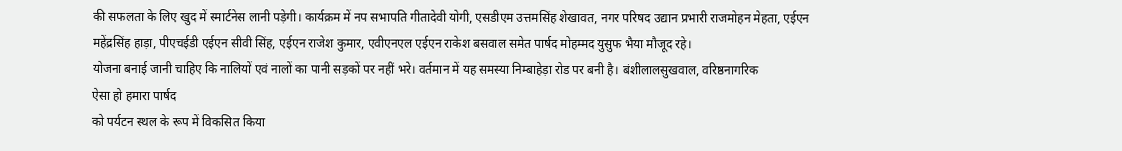की सफलता के लिए खुद में स्मार्टनेस लानी पड़ेगी। कार्यक्रम में नप सभापति गीतादेवी योगी, एसडीएम उत्तमसिंह शेखावत, नगर परिषद उद्यान प्रभारी राजमोहन मेहता, एईएन महेंद्रसिंह हाड़ा, पीएचईडी एईएन सीवी सिंह, एईएन राजेश कुमार, एवीएनएल एईएन राकेश बसवाल समेत पार्षद मोहम्मद युसुफ भैया मौजूद रहे।
योजना बनाई जानी चाहिए कि नालियों एवं नालों का पानी सड़कों पर नहीं भरे। वर्तमान में यह समस्या निम्बाहेड़ा रोड पर बनी है। बंशीलालसुखवाल, वरिष्ठनागरिक
ऐसा हो हमारा पार्षद
को पर्यटन स्थल के रूप में विकसित किया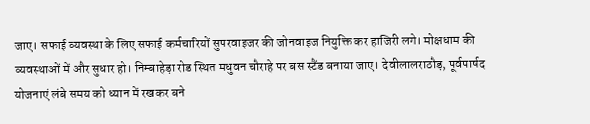जाए। सफाई व्यवस्था के लिए सफाई कर्मचारियों सुपरवाइजर की जोनवाइज नियुक्ति कर हाजिरी लगे। मोक्षधाम की व्यवस्थाओं में और सुधार हो। निम्बाहेड़ा रोड स्थित मधुवन चौराहे पर बस स्टैंड बनाया जाए। देवीलालराठौड़, पूर्वपार्षद
योजनाएं लंबे समय को ध्यान में रखकर बने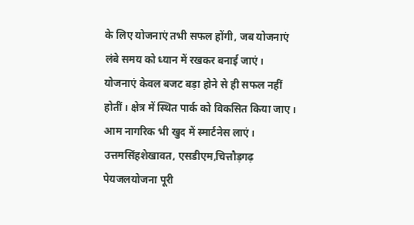के लिए योजनाएं तभी सफल होंगी, जब योजनाएं लंबे समय को ध्यान में रखकर बनाई जाएं। योजनाएं केवल बजट बड़ा होने से ही सफल नहीं होतीं। क्षेत्र में स्थित पार्क को विकसित किया जाए। आम नागरिक भी खुद में स्मार्टनेस लाएं। उत्तमसिंहशेखावत, एसडीएम,चित्तौड़गढ़
पेयजलयोजना पूरी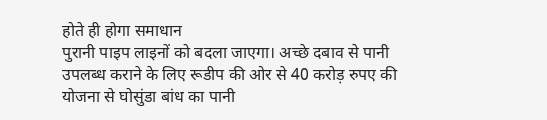होते ही होगा समाधान
पुरानी पाइप लाइनों को बदला जाएगा। अच्छे दबाव से पानी उपलब्ध कराने के लिए रूडीप की ओर से 40 करोड़ रुपए की योजना से घोसुंडा बांध का पानी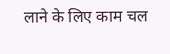लाने के लिए काम चल